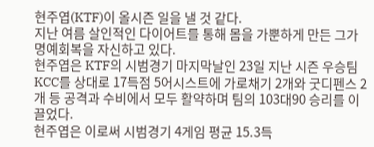현주엽(KTF)이 올시즌 일을 낼 것 같다.
지난 여름 살인적인 다이어트를 통해 몸을 가뿐하게 만든 그가 명예회복을 자신하고 있다.
현주엽은 KTF의 시범경기 마지막날인 23일 지난 시즌 우승팀 KCC를 상대로 17득점 5어시스트에 가로채기 2개와 굿디펜스 2개 등 공격과 수비에서 모두 활약하며 팀의 103대90 승리를 이끌었다.
현주엽은 이로써 시범경기 4게임 평균 15.3득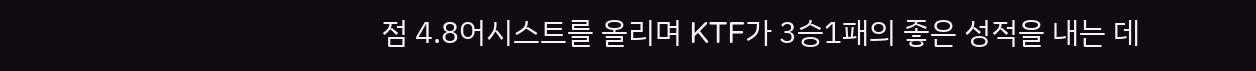점 4.8어시스트를 올리며 KTF가 3승1패의 좋은 성적을 내는 데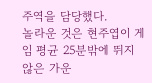주역을 담당했다.
놀라운 것은 현주엽이 게임 평균 25분밖에 뛰지 않은 가운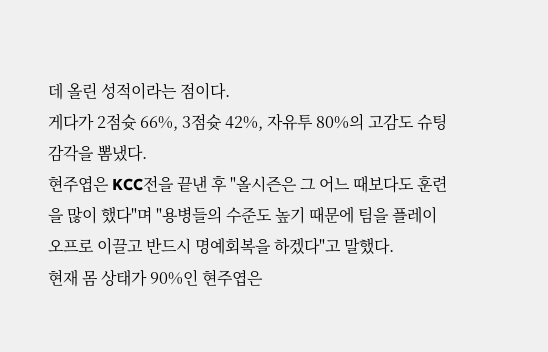데 올린 성적이라는 점이다.
게다가 2점슛 66%, 3점슛 42%, 자유투 80%의 고감도 슈팅 감각을 뽐냈다.
현주엽은 KCC전을 끝낸 후 "올시즌은 그 어느 때보다도 훈련을 많이 했다"며 "용병들의 수준도 높기 때문에 팀을 플레이오프로 이끌고 반드시 명예회복을 하겠다"고 말했다.
현재 몸 상태가 90%인 현주엽은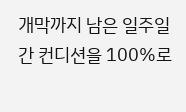개막까지 남은 일주일간 컨디션을 100%로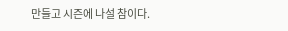만들고 시즌에 나설 참이다.